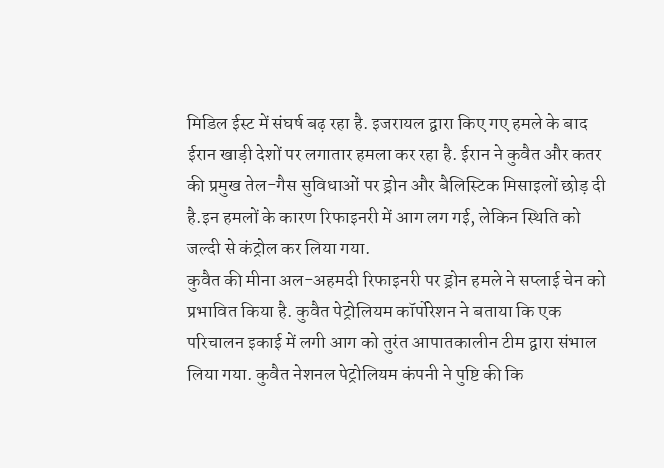मिडिल ईस्ट में संघर्ष बढ़ रहा है. इजरायल द्वारा किए गए हमले के बाद ईरान खाड़ी देशों पर लगातार हमला कर रहा है. ईरान ने कुवैत और कतर की प्रमुख तेल-गैस सुविधाओं पर ड्रोन और बैलिस्टिक मिसाइलों छोड़ दी है.इन हमलों के कारण रिफाइनरी में आग लग गई, लेकिन स्थिति को जल्दी से कंट्रोल कर लिया गया.
कुवैत की मीना अल-अहमदी रिफाइनरी पर ड्रोन हमले ने सप्लाई चेन को प्रभावित किया है. कुवैत पेट्रोलियम कॉर्पोरेशन ने बताया कि एक परिचालन इकाई में लगी आग को तुरंत आपातकालीन टीम द्वारा संभाल लिया गया. कुवैत नेशनल पेट्रोलियम कंपनी ने पुष्टि की कि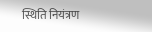स्थिति नियंत्रण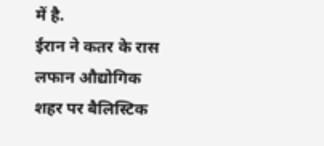में है.
ईरान ने कतर के रास लफान औद्योगिक शहर पर बैलिस्टिक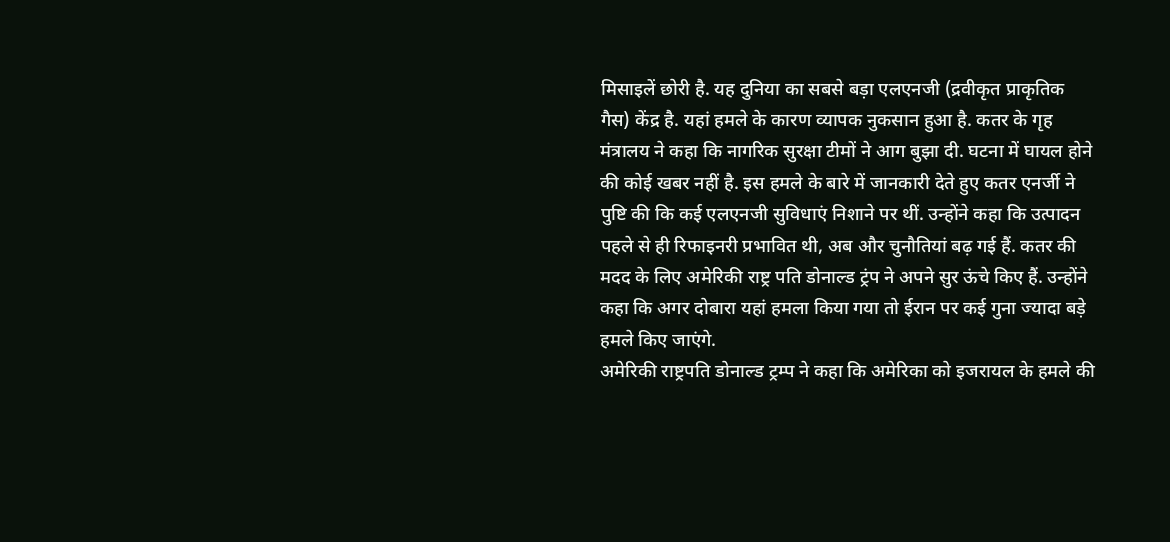मिसाइलें छोरी है. यह दुनिया का सबसे बड़ा एलएनजी (द्रवीकृत प्राकृतिक गैस) केंद्र है. यहां हमले के कारण व्यापक नुकसान हुआ है. कतर के गृह मंत्रालय ने कहा कि नागरिक सुरक्षा टीमों ने आग बुझा दी. घटना में घायल होने की कोई खबर नहीं है. इस हमले के बारे में जानकारी देते हुए कतर एनर्जी ने पुष्टि की कि कई एलएनजी सुविधाएं निशाने पर थीं. उन्होंने कहा कि उत्पादन पहले से ही रिफाइनरी प्रभावित थी, अब और चुनौतियां बढ़ गई हैं. कतर की मदद के लिए अमेरिकी राष्ट्र पति डोनाल्ड ट्रंप ने अपने सुर ऊंचे किए हैं. उन्होंने कहा कि अगर दोबारा यहां हमला किया गया तो ईरान पर कई गुना ज्यादा बड़े हमले किए जाएंगे.
अमेरिकी राष्ट्रपति डोनाल्ड ट्रम्प ने कहा कि अमेरिका को इजरायल के हमले की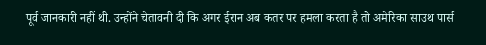पूर्व जानकारी नहीं थी. उन्होंने चेतावनी दी कि अगर ईरान अब कतर पर हमला करता है तो अमेरिका साउथ पार्स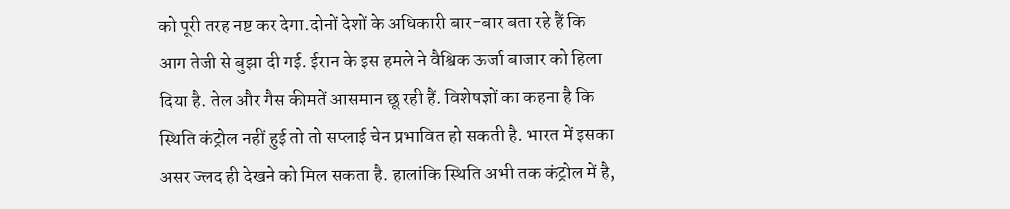को पूरी तरह नष्ट कर देगा.दोनों देशों के अधिकारी बार-बार बता रहे हैं कि आग तेजी से बुझा दी गई. ईरान के इस हमले ने वैश्विक ऊर्जा बाजार को हिला दिया है. तेल और गैस कीमतें आसमान छू रही हैं. विशेषज्ञों का कहना है कि स्थिति कंट्रोल नहीं हुई तो तो सप्लाई चेन प्रभावित हो सकती है. भारत में इसका असर ज्लद ही देखने को मिल सकता है. हालांकि स्थिति अभी तक कंट्रोल में है,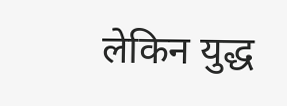लेकिन युद्ध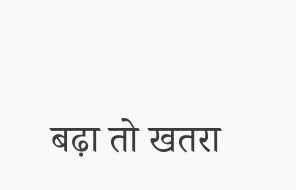बढ़ा तो खतरा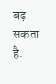बढ़ सकता है.